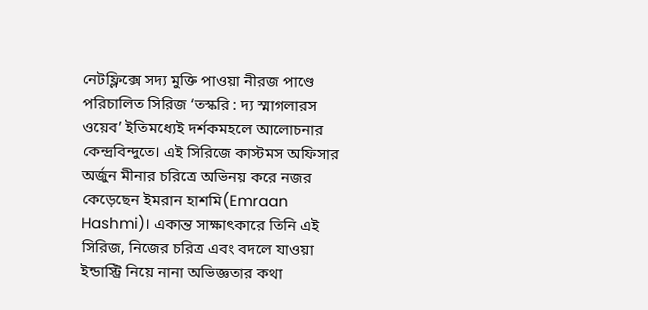নেটফ্লিক্সে সদ্য মুক্তি পাওয়া নীরজ পাণ্ডে পরিচালিত সিরিজ ‘তস্করি : দ্য স্মাগলারস ওয়েব’ ইতিমধ্যেই দর্শকমহলে আলোচনার কেন্দ্রবিন্দুতে। এই সিরিজে কাস্টমস অফিসার অর্জুন মীনার চরিত্রে অভিনয় করে নজর কেড়েছেন ইমরান হাশমি(Emraan Hashmi)। একান্ত সাক্ষাৎকারে তিনি এই সিরিজ, নিজের চরিত্র এবং বদলে যাওয়া ইন্ডাস্ট্রি নিয়ে নানা অভিজ্ঞতার কথা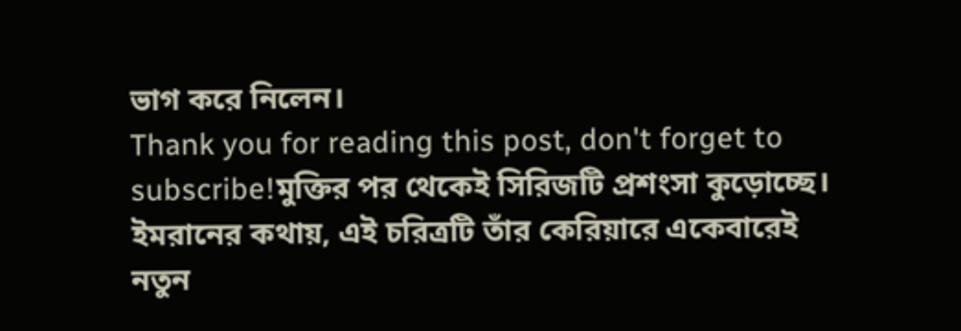ভাগ করে নিলেন।
Thank you for reading this post, don't forget to subscribe!মুক্তির পর থেকেই সিরিজটি প্রশংসা কুড়োচ্ছে। ইমরানের কথায়, এই চরিত্রটি তাঁর কেরিয়ারে একেবারেই নতুন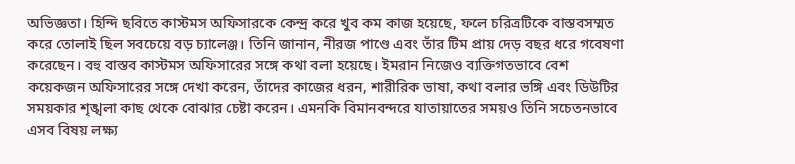অভিজ্ঞতা। হিন্দি ছবিতে কাস্টমস অফিসারকে কেন্দ্র করে খুব কম কাজ হয়েছে, ফলে চরিত্রটিকে বাস্তবসম্মত করে তোলাই ছিল সবচেয়ে বড় চ্যালেঞ্জ। তিনি জানান, নীরজ পাণ্ডে এবং তাঁর টিম প্রায় দেড় বছর ধরে গবেষণা করেছেন। বহু বাস্তব কাস্টমস অফিসারের সঙ্গে কথা বলা হয়েছে। ইমরান নিজেও ব্যক্তিগতভাবে বেশ কয়েকজন অফিসারের সঙ্গে দেখা করেন, তাঁদের কাজের ধরন, শারীরিক ভাষা, কথা বলার ভঙ্গি এবং ডিউটির সময়কার শৃঙ্খলা কাছ থেকে বোঝার চেষ্টা করেন। এমনকি বিমানবন্দরে যাতায়াতের সময়ও তিনি সচেতনভাবে এসব বিষয় লক্ষ্য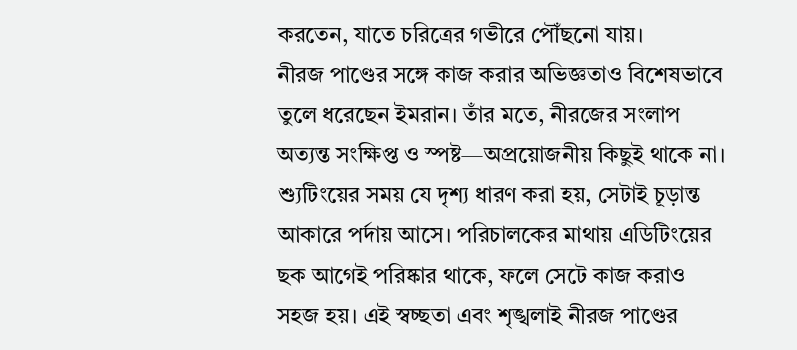করতেন, যাতে চরিত্রের গভীরে পৌঁছনো যায়।
নীরজ পাণ্ডের সঙ্গে কাজ করার অভিজ্ঞতাও বিশেষভাবে তুলে ধরেছেন ইমরান। তাঁর মতে, নীরজের সংলাপ অত্যন্ত সংক্ষিপ্ত ও স্পষ্ট—অপ্রয়োজনীয় কিছুই থাকে না। শ্যুটিংয়ের সময় যে দৃশ্য ধারণ করা হয়, সেটাই চূড়ান্ত আকারে পর্দায় আসে। পরিচালকের মাথায় এডিটিংয়ের ছক আগেই পরিষ্কার থাকে, ফলে সেটে কাজ করাও সহজ হয়। এই স্বচ্ছতা এবং শৃঙ্খলাই নীরজ পাণ্ডের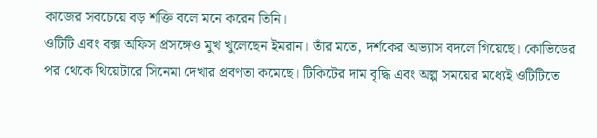কাজের সবচেয়ে বড় শক্তি বলে মনে করেন তিনি।
ওটিটি এবং বক্স অফিস প্রসঙ্গেও মুখ খুলেছেন ইমরান। তাঁর মতে, দর্শকের অভ্যাস বদলে গিয়েছে। কোভিডের পর থেকে থিয়েটারে সিনেমা দেখার প্রবণতা কমেছে। টিকিটের দাম বৃদ্ধি এবং অল্প সময়ের মধ্যেই ওটিটিতে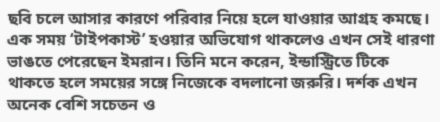ছবি চলে আসার কারণে পরিবার নিয়ে হলে যাওয়ার আগ্রহ কমছে।
এক সময় ‘টাইপকাস্ট’ হওয়ার অভিযোগ থাকলেও এখন সেই ধারণা ভাঙতে পেরেছেন ইমরান। তিনি মনে করেন, ইন্ডাস্ট্রিতে টিকে থাকতে হলে সময়ের সঙ্গে নিজেকে বদলানো জরুরি। দর্শক এখন অনেক বেশি সচেতন ও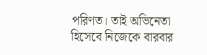পরিণত। তাই অভিনেতা হিসেবে নিজেকে বারবার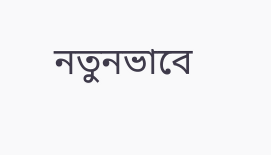নতুনভাবে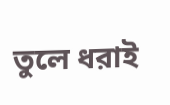তুলে ধরাই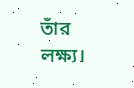তাঁর লক্ষ্য।